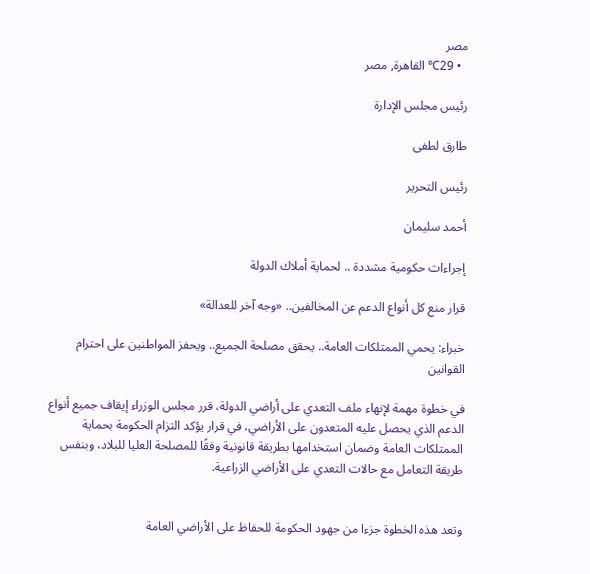مصر
  • 29℃ القاهرة, مصر

رئيس مجلس الإدارة

طارق لطفى

رئيس التحرير

أحمد سليمان

إجراءات حكومية مشددة .. لحماية أملاك الدولة

قرار منع كل أنواع الدعم عن المخالفين.. «وجه آخر للعدالة»

خبراء: يحمي الممتلكات العامة.. يحقق مصلحة الجميع.. ويحفز المواطنين على احترام القوانين

في خطوة مهمة لإنهاء ملف التعدي على أراضي الدولة، قرر مجلس الوزراء إيقاف جميع أنواع الدعم الذي يحصل عليه المتعدون على الأراضي، في قرار يؤكد التزام الحكومة بحماية الممتلكات العامة وضمان استخدامها بطريقة قانونية وفقًا للمصلحة العليا للبلاد، وبنفس طريقة التعامل مع حالات التعدي على الأراضي الزراعية.


وتعد هذه الخطوة جزءا من جهود الحكومة للحفاظ على الأراضي العامة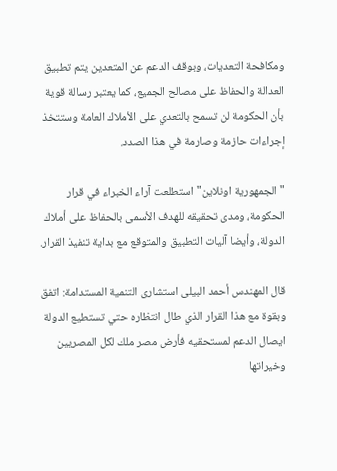ومكافحة التعديات، وبوقف الدعم عن المتعدين يتم تطبيق العدالة والحفاظ على مصالح الجميع، كما يعتبر رسالة قوية بأن الحكومة لن تسمح بالتعدي على الأملاك العامة وستتخذ إجراءات حازمة وصارمة في هذا الصدد.

"الجمهورية اونلاين" استطلعت آراء الخبراء في قرار الحكومة، ومدى تحقيقه للهدف الأسمى بالحفاظ على أملاك الدولة، وأيضا آليات التطبيق والمتوقع مع بداية تنفيذ القرار.

قال المهندس أحمد البيلى استشارى التنمية المستدامة: اتفق وبقوة مع هذا القرار الذي طال انتظاره حتي تستطيع الدولة ايصال الدعم لمستحقيه فأرض مصر ملك لكل المصريين وخيراتها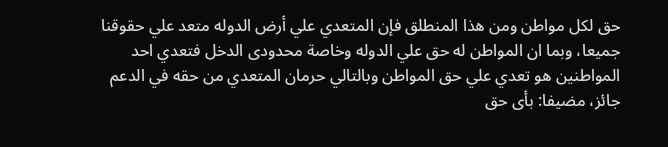حق لكل مواطن ومن هذا المنطلق فإن المتعدي علي أرض الدوله متعد علي حقوقنا جميعا، وبما ان المواطن له حق علي الدوله وخاصة محدودى الدخل فتعدي احد المواطنين هو تعدي علي حق المواطن وبالتالي حرمان المتعدي من حقه في الدعم جائز، مضيفا: بأى حق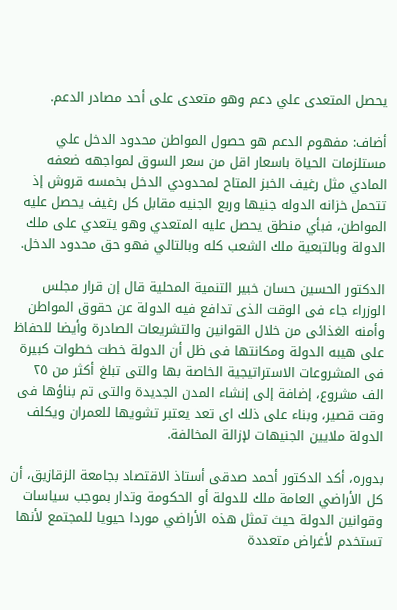يحصل المتعدى علي دعم وهو متعدى على أحد مصادر الدعم.

أضاف: مفهوم الدعم هو حصول المواطن محدود الدخل علي مستلزمات الحياة باسعار اقل من سعر السوق لمواجهه ضعفه المادي مثل رغيف الخبز المتاح لمحدودي الدخل بخمسه قروش إذ تتحمل خزانه الدوله جنيها وربع الجنيه مقابل كل رغيف يحصل عليه المواطن، فبأي منطق يحصل عليه المتعدي وهو يتعدي على ملك الدولة وبالتبعية ملك الشعب كله وبالتالي فهو حق محدود الدخل.

الدكتور الحسين حسان خبير التنمية المحلية قال إن قرار مجلس الوزراء جاء فى الوقت الذى تدافع فيه الدولة عن حقوق المواطن وأمنه الغذائى من خلال القوانين والتشريعات الصادرة وأيضا للحفاظ على هيبه الدولة ومكانتها فى ظل أن الدولة خطت خطوات كبيرة فى المشروعات الاستراتيجية الخاصة بها والتى تبلغ أكثر من ٢٥ الف مشروع، إضافة إلى إنشاء المدن الجديدة والتى تم بناؤها فى وقت قصير، وبناء على ذلك اى تعد يعتبر تشويها للعمران ويكلف الدولة ملايين الجنيهات لإزالة المخالفة.

بدوره، أكد الدكتور أحمد صدقى أستاذ الاقتصاد بجامعة الزقازيق، أن كل الأراضي العامة ملك للدولة أو الحكومة وتدار بموجب سياسات وقوانين الدولة حيث تمثل هذه الأراضي موردا حيويا للمجتمع لأنها تستخدم لأغراض متعددة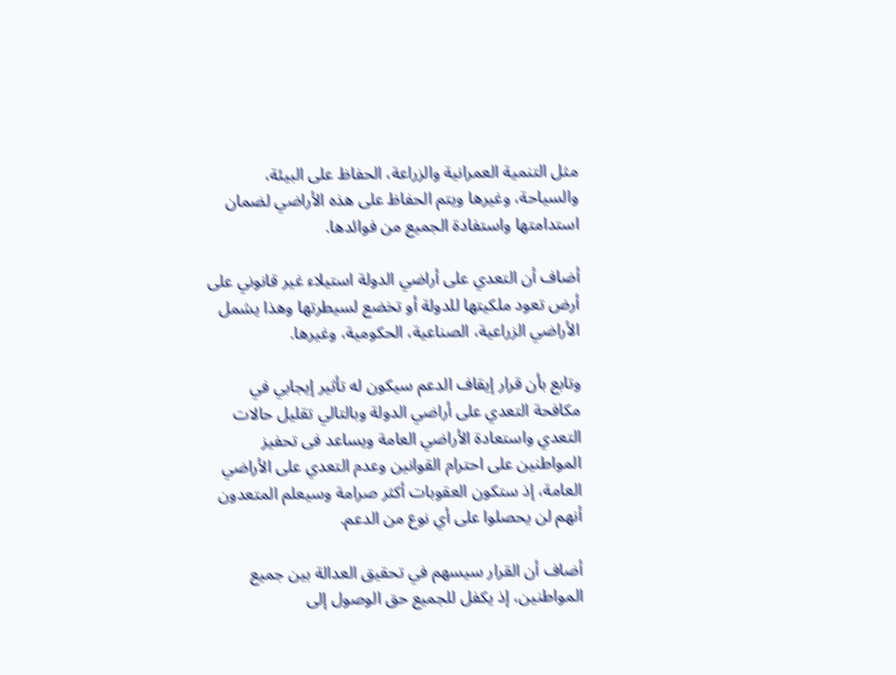مثل التنمية العمرانية والزراعة، الحفاظ على البيئة، والسياحة، وغيرها ويتم الحفاظ على هذه الأراضي لضمان استدامتها واستفادة الجميع من فوائدها.

أضاف أن التعدي على أراضي الدولة استيلاء غير قانوني على أرض تعود ملكيتها للدولة أو تخضع لسيطرتها وهذا يشمل الأراضي الزراعية، الصناعية، الحكومية، وغيرها.

وتابع بأن قرار إيقاف الدعم سيكون له تأثير إيجابي في مكافحة التعدي على أراضي الدولة وبالتالي تقليل حالات التعدي واستعادة الأراضي العامة ويساعد فى تحفيز المواطنين على احترام القوانين وعدم التعدي على الأراضي العامة، إذ ستكون العقوبات أكثر صرامة وسيعلم المتعدون أنهم لن يحصلوا على أي نوع من الدعم.

أضاف أن القرار سيسهم في تحقيق العدالة بين جميع المواطنين، إذ يكفل للجميع حق الوصول إلى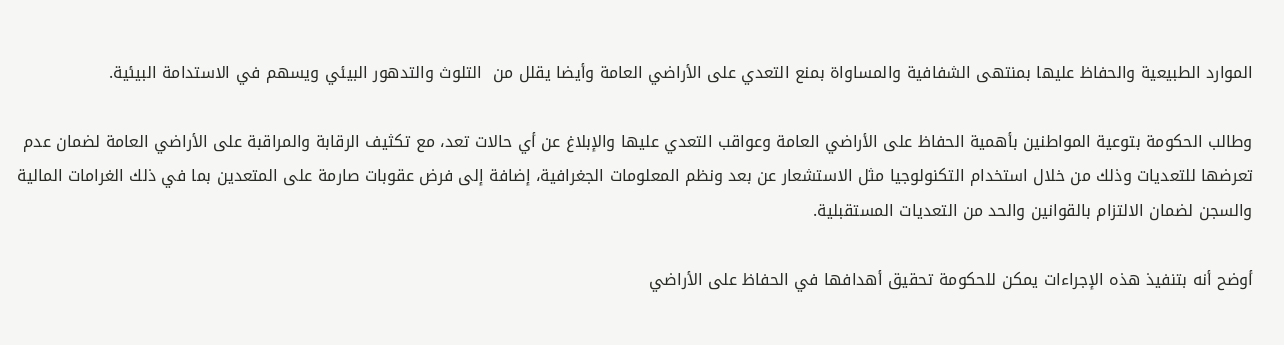الموارد الطبيعية والحفاظ عليها بمنتهى الشفافية والمساواة بمنع التعدي على الأراضي العامة وأيضا يقلل من  التلوث والتدهور البيئي ويسهم في الاستدامة البيئية.

وطالب الحكومة بتوعية المواطنين بأهمية الحفاظ على الأراضي العامة وعواقب التعدي عليها والإبلاغ عن أي حالات تعد، مع تكثيف الرقابة والمراقبة على الأراضي العامة لضمان عدم تعرضها للتعديات وذلك من خلال استخدام التكنولوجيا مثل الاستشعار عن بعد ونظم المعلومات الجغرافية، إضافة إلى فرض عقوبات صارمة على المتعدين بما في ذلك الغرامات المالية والسجن لضمان الالتزام بالقوانين والحد من التعديات المستقبلية.

أوضح أنه بتنفيذ هذه الإجراءات يمكن للحكومة تحقيق أهدافها في الحفاظ على الأراضي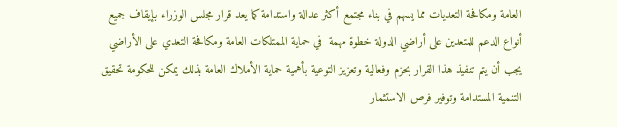العامة ومكافحة التعديات مما يسهم في بناء مجتمع أكثر عدالة واستدامة كما يعد قرار مجلس الوزراء بإيقاف جميع أنواع الدعم للمتعدين على أراضي الدولة خطوة مهمة  في حماية الممتلكات العامة ومكافحة التعدي على الأراضي يجب أن يتم تنفيذ هذا القرار بحزم وفعالية وتعزيز التوعية بأهمية حماية الأملاك العامة بذلك يمكن للحكومة تحقيق التنمية المستدامة وتوفير فرص الاستثمار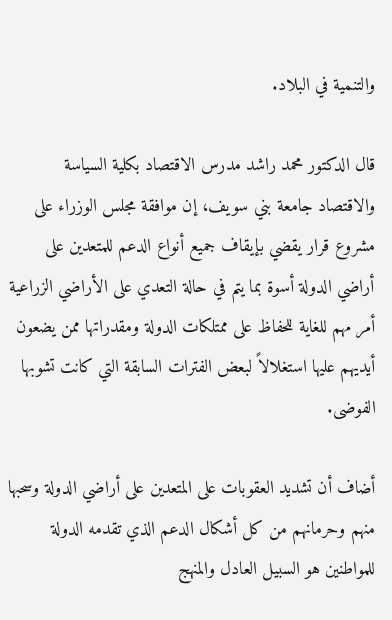والتنمية في البلاد.

قال الدكتور محمد راشد مدرس الاقتصاد بكلية السياسة والاقتصاد جامعة بني سويف، إن موافقة مجلس الوزراء على مشروع قرار يقضي بإيقاف جميع أنواع الدعم للمتعدين على أراضي الدولة أسوة بما يتم في حالة التعدي على الأراضي الزراعية أمر مهم للغاية للحفاظ على ممتلكات الدولة ومقدراتها ممن يضعون أيديهم عليها استغلالاً لبعض الفترات السابقة التي كانت تشوبها الفوضى.

أضاف أن تشديد العقوبات على المتعدين على أراضي الدولة وسحبها منهم وحرمانهم من كل أشكال الدعم الذي تقدمه الدولة للمواطنين هو السبيل العادل والمنهج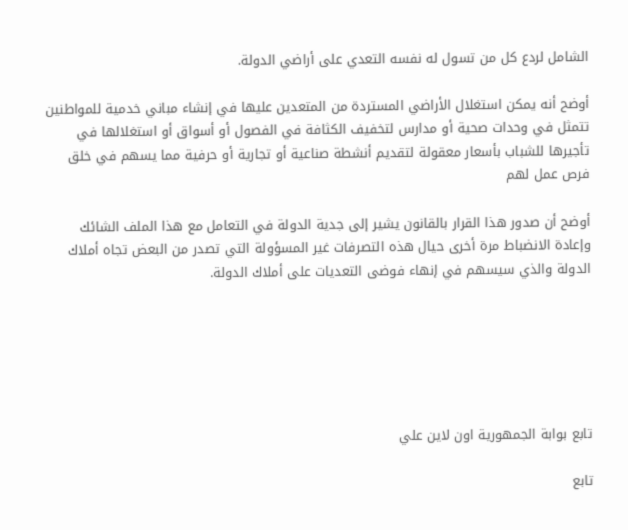الشامل لردع كل من تسول له نفسه التعدي على أراضي الدولة.

أوضح أنه يمكن استغلال الأراضي المستردة من المتعدين عليها في إنشاء مباني خدمية للمواطنين تتمثل في وحدات صحية أو مدارس لتخفيف الكثافة في الفصول أو أسواق أو استغلالها في تأجيرها للشباب بأسعار معقولة لتقديم أنشطة صناعية أو تجارية أو حرفية مما يسهم في خلق فرص عمل لهم

أوضح أن صدور هذا القرار بالقانون يشير إلى جدية الدولة في التعامل مع هذا الملف الشائك وإعادة الانضباط مرة أخرى حيال هذه التصرفات غير المسؤولة التي تصدر من البعض تجاه أملاك الدولة والذي سيسهم في إنهاء فوضى التعديات على أملاك الدولة.






تابع بوابة الجمهورية اون لاين علي

تابع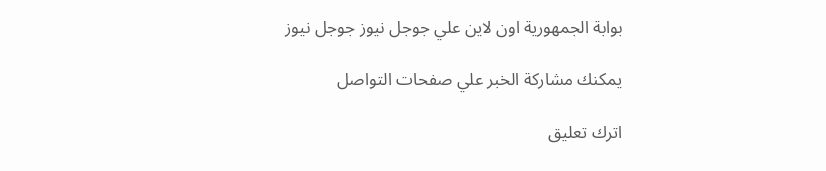بوابة الجمهورية اون لاين علي جوجل نيوز جوجل نيوز

يمكنك مشاركة الخبر علي صفحات التواصل

اترك تعليق